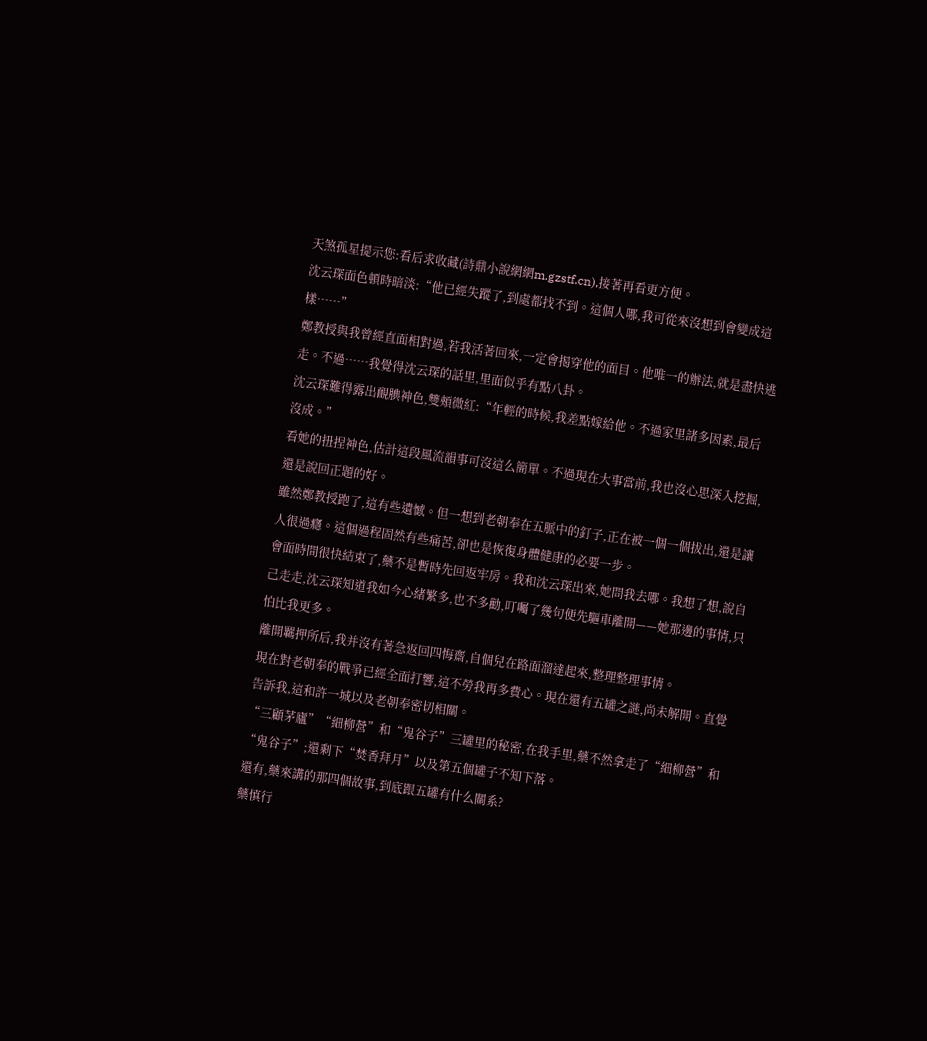天煞孤星提示您:看后求收藏(詩鼎小說網網m.gzstf.cn),接著再看更方便。
沈云琛面色頓時暗淡:“他已經失蹤了,到處都找不到。這個人哪,我可從來沒想到會變成這樣……”
鄭教授與我曾經直面相對過,若我活著回來,一定會揭穿他的面目。他唯一的辦法,就是盡快逃走。不過……我覺得沈云琛的話里,里面似乎有點八卦。
沈云琛難得露出靦腆神色,雙頰微紅:“年輕的時候,我差點嫁給他。不過家里諸多因素,最后沒成。”
看她的扭捏神色,估計這段風流韻事可沒這么簡單。不過現在大事當前,我也沒心思深入挖掘,還是說回正題的好。
雖然鄭教授跑了,這有些遺憾。但一想到老朝奉在五脈中的釘子,正在被一個一個拔出,還是讓人很過癮。這個過程固然有些痛苦,卻也是恢復身體健康的必要一步。
會面時間很快結束了,藥不是暫時先回返牢房。我和沈云琛出來,她問我去哪。我想了想,說自己走走,沈云琛知道我如今心緒繁多,也不多勸,叮囑了幾句便先驅車離開——她那邊的事情,只怕比我更多。
離開羈押所后,我并沒有著急返回四悔齋,自個兒在路面溜達起來,整理整理事情。
現在對老朝奉的戰爭已經全面打響,這不勞我再多費心。現在還有五罐之謎,尚未解開。直覺告訴我,這和許一城以及老朝奉密切相關。
“三顧茅廬”“細柳營”和“鬼谷子”三罐里的秘密,在我手里,藥不然拿走了“細柳營”和“鬼谷子”;還剩下“焚香拜月”以及第五個罐子不知下落。
還有,藥來講的那四個故事,到底跟五罐有什么關系?
藥慎行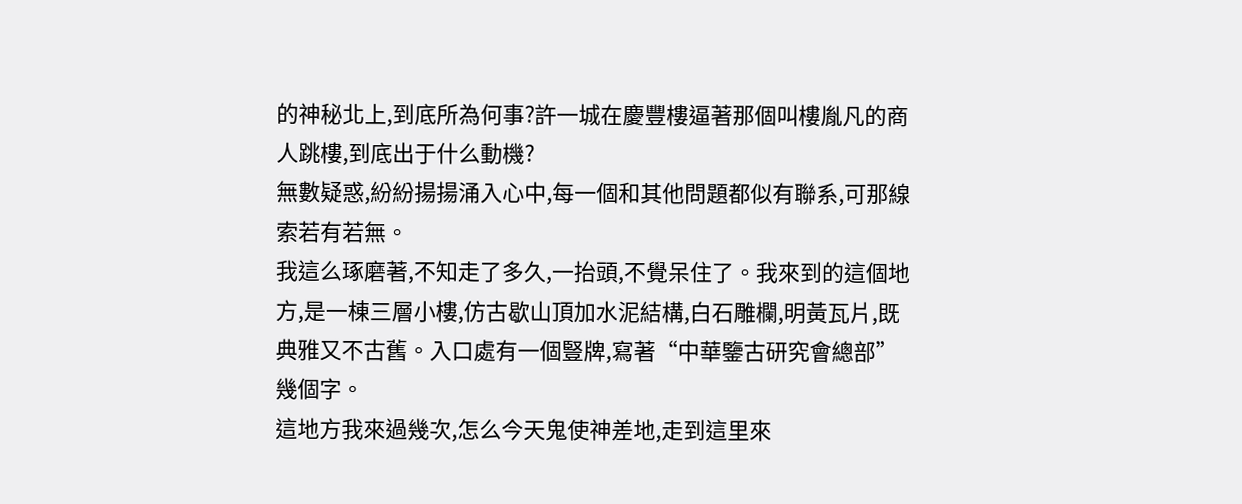的神秘北上,到底所為何事?許一城在慶豐樓逼著那個叫樓胤凡的商人跳樓,到底出于什么動機?
無數疑惑,紛紛揚揚涌入心中,每一個和其他問題都似有聯系,可那線索若有若無。
我這么琢磨著,不知走了多久,一抬頭,不覺呆住了。我來到的這個地方,是一棟三層小樓,仿古歇山頂加水泥結構,白石雕欄,明黃瓦片,既典雅又不古舊。入口處有一個豎牌,寫著“中華鑒古研究會總部”幾個字。
這地方我來過幾次,怎么今天鬼使神差地,走到這里來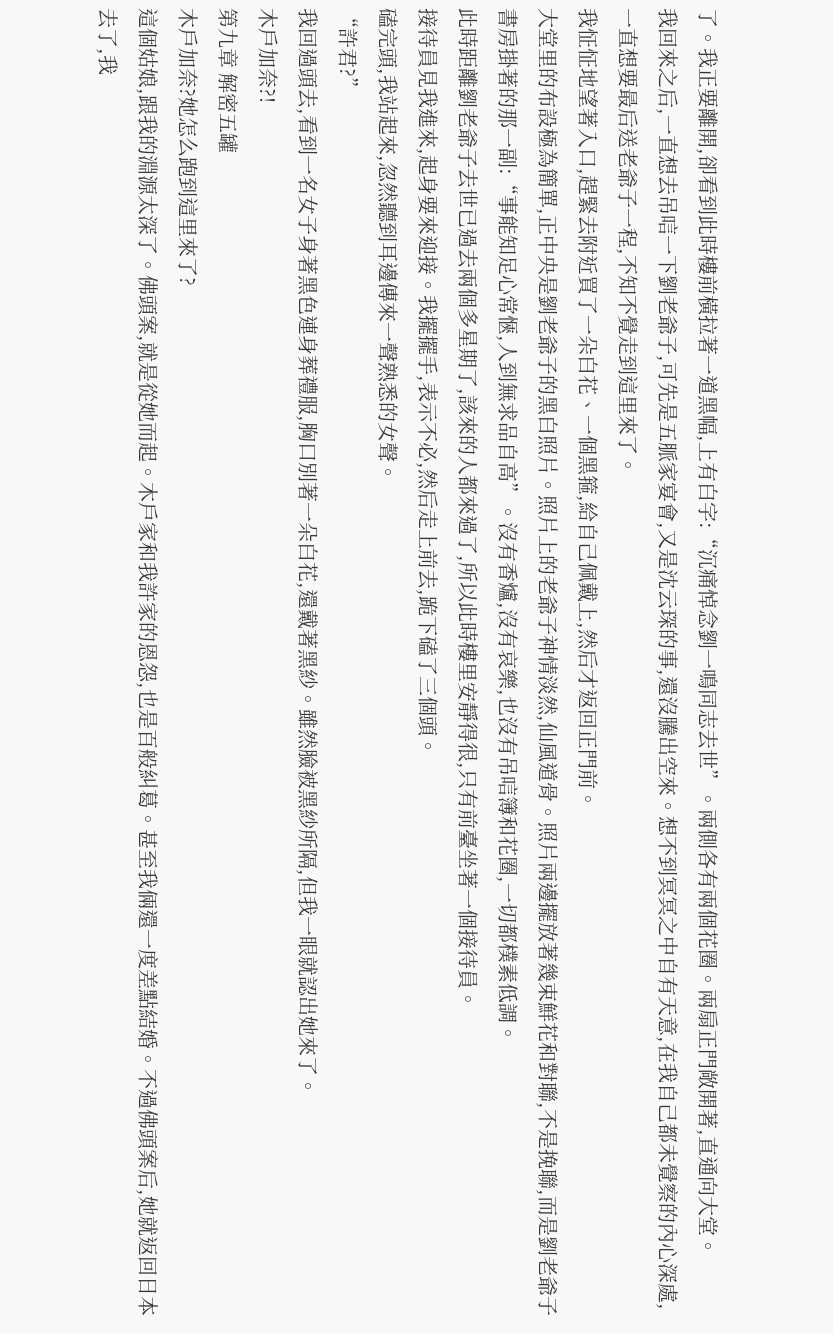了。我正要離開,卻看到此時樓前橫拉著一道黑幅,上有白字:“沉痛悼念劉一鳴同志去世”。兩側各有兩個花圈。兩扇正門敞開著,直通向大堂。
我回來之后,一直想去吊唁一下劉老爺子,可先是五脈家宴會,又是沈云琛的事,還沒騰出空來。想不到冥冥之中自有天意,在我自己都未覺察的內心深處,一直想要最后送老爺子一程,不知不覺走到這里來了。
我怔怔地望著入口,趕緊去附近買了一朵白花、一個黑箍,給自己佩戴上,然后才返回正門前。
大堂里的布設極為簡單,正中央是劉老爺子的黑白照片。照片上的老爺子神情淡然,仙風道骨。照片兩邊擺放著幾束鮮花和對聯,不是挽聯,而是劉老爺子書房掛著的那一副:“事能知足心常愜,人到無求品自高”。沒有香爐,沒有哀樂,也沒有吊唁簿和花圈,一切都樸素低調。
此時距離劉老爺子去世已過去兩個多星期了,該來的人都來過了,所以此時樓里安靜得很,只有前臺坐著一個接待員。
接待員見我進來,起身要來迎接。我擺擺手,表示不必,然后走上前去,跪下磕了三個頭。
磕完頭,我站起來,忽然聽到耳邊傳來一聲熟悉的女聲。
“許君?”
我回過頭去,看到一名女子身著黑色連身葬禮服,胸口別著一朵白花,還戴著黑紗。雖然臉被黑紗所隔,但我一眼就認出她來了。
木戶加奈?!
第九章 解密五罐
木戶加奈?她怎么跑到這里來了?
這個姑娘,跟我的淵源太深了。佛頭案,就是從她而起。木戶家和我許家的恩怨,也是百般糾葛。甚至我倆還一度差點結婚。不過佛頭案后,她就返回日本去了,我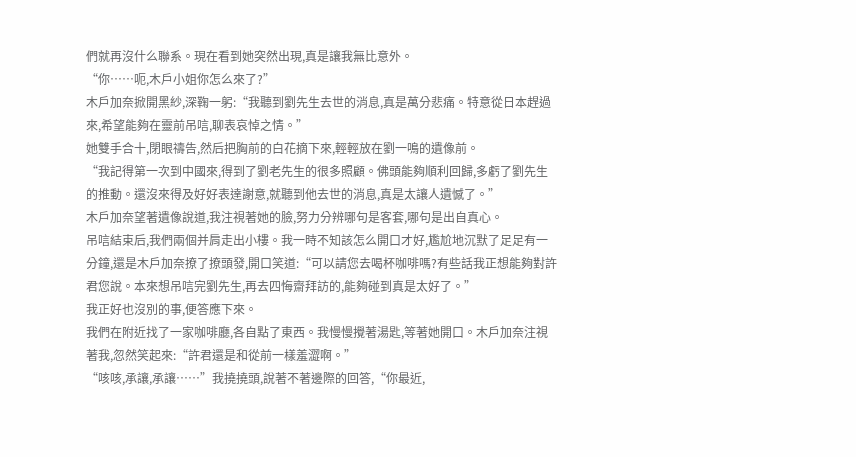們就再沒什么聯系。現在看到她突然出現,真是讓我無比意外。
“你……呃,木戶小姐你怎么來了?”
木戶加奈掀開黑紗,深鞠一躬:“我聽到劉先生去世的消息,真是萬分悲痛。特意從日本趕過來,希望能夠在靈前吊唁,聊表哀悼之情。”
她雙手合十,閉眼禱告,然后把胸前的白花摘下來,輕輕放在劉一鳴的遺像前。
“我記得第一次到中國來,得到了劉老先生的很多照顧。佛頭能夠順利回歸,多虧了劉先生的推動。還沒來得及好好表達謝意,就聽到他去世的消息,真是太讓人遺憾了。”
木戶加奈望著遺像說道,我注視著她的臉,努力分辨哪句是客套,哪句是出自真心。
吊唁結束后,我們兩個并肩走出小樓。我一時不知該怎么開口才好,尷尬地沉默了足足有一分鐘,還是木戶加奈撩了撩頭發,開口笑道:“可以請您去喝杯咖啡嗎?有些話我正想能夠對許君您說。本來想吊唁完劉先生,再去四悔齋拜訪的,能夠碰到真是太好了。”
我正好也沒別的事,便答應下來。
我們在附近找了一家咖啡廳,各自點了東西。我慢慢攪著湯匙,等著她開口。木戶加奈注視著我,忽然笑起來:“許君還是和從前一樣羞澀啊。”
“咳咳,承讓,承讓……”我撓撓頭,說著不著邊際的回答,“你最近,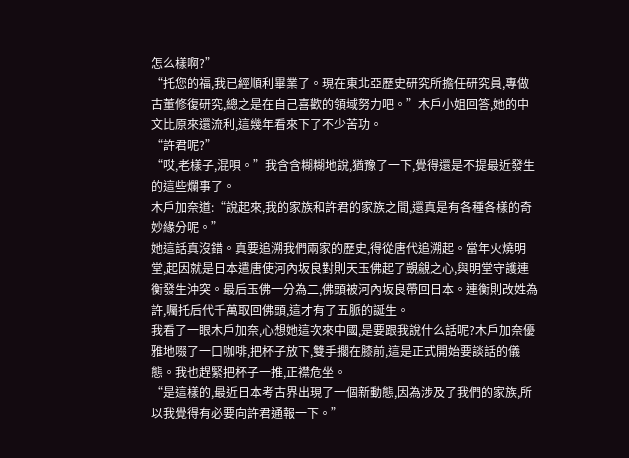怎么樣啊?”
“托您的福,我已經順利畢業了。現在東北亞歷史研究所擔任研究員,專做古董修復研究,總之是在自己喜歡的領域努力吧。”木戶小姐回答,她的中文比原來還流利,這幾年看來下了不少苦功。
“許君呢?”
“哎,老樣子,混唄。”我含含糊糊地說,猶豫了一下,覺得還是不提最近發生的這些爛事了。
木戶加奈道:“說起來,我的家族和許君的家族之間,還真是有各種各樣的奇妙緣分呢。”
她這話真沒錯。真要追溯我們兩家的歷史,得從唐代追溯起。當年火燒明堂,起因就是日本遣唐使河內坂良對則天玉佛起了覬覦之心,與明堂守護連衡發生沖突。最后玉佛一分為二,佛頭被河內坂良帶回日本。連衡則改姓為許,囑托后代千萬取回佛頭,這才有了五脈的誕生。
我看了一眼木戶加奈,心想她這次來中國,是要跟我說什么話呢?木戶加奈優雅地啜了一口咖啡,把杯子放下,雙手擱在膝前,這是正式開始要談話的儀態。我也趕緊把杯子一推,正襟危坐。
“是這樣的,最近日本考古界出現了一個新動態,因為涉及了我們的家族,所以我覺得有必要向許君通報一下。”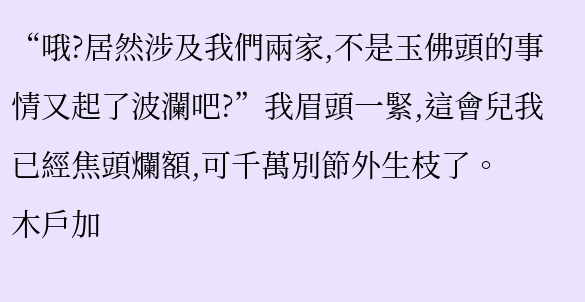“哦?居然涉及我們兩家,不是玉佛頭的事情又起了波瀾吧?”我眉頭一緊,這會兒我已經焦頭爛額,可千萬別節外生枝了。
木戶加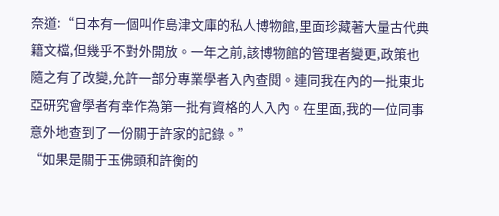奈道:“日本有一個叫作島津文庫的私人博物館,里面珍藏著大量古代典籍文檔,但幾乎不對外開放。一年之前,該博物館的管理者變更,政策也隨之有了改變,允許一部分專業學者入內查閱。連同我在內的一批東北亞研究會學者有幸作為第一批有資格的人入內。在里面,我的一位同事意外地查到了一份關于許家的記錄。”
“如果是關于玉佛頭和許衡的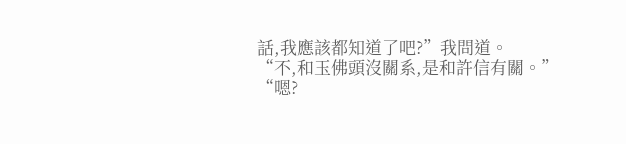話,我應該都知道了吧?”我問道。
“不,和玉佛頭沒關系,是和許信有關。”
“嗯?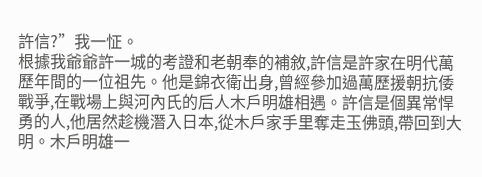許信?”我一怔。
根據我爺爺許一城的考證和老朝奉的補敘,許信是許家在明代萬歷年間的一位祖先。他是錦衣衛出身,曾經參加過萬歷援朝抗倭戰爭,在戰場上與河內氏的后人木戶明雄相遇。許信是個異常悍勇的人,他居然趁機潛入日本,從木戶家手里奪走玉佛頭,帶回到大明。木戶明雄一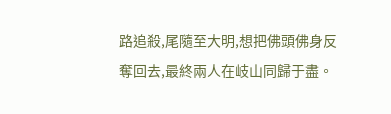路追殺,尾隨至大明,想把佛頭佛身反奪回去,最終兩人在岐山同歸于盡。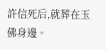許信死后,就葬在玉佛身邊。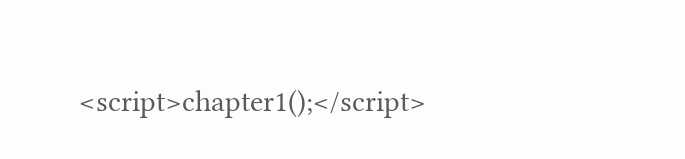<script>chapter1();</script>